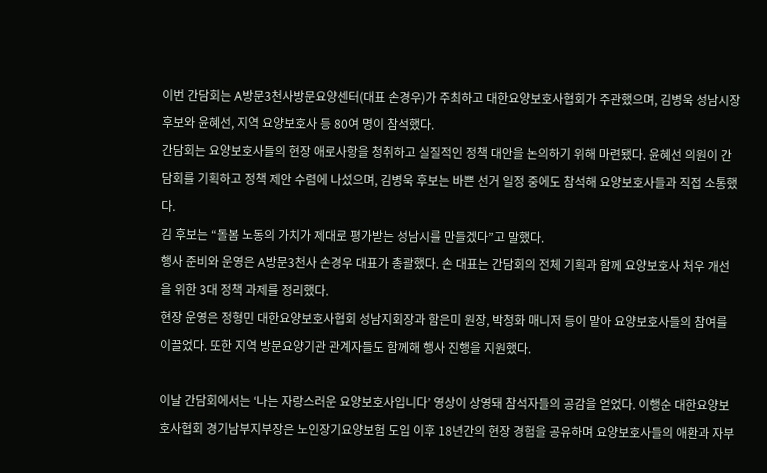이번 간담회는 A방문3천사방문요양센터(대표 손경우)가 주최하고 대한요양보호사협회가 주관했으며, 김병욱 성남시장 후보와 윤혜선, 지역 요양보호사 등 80여 명이 참석했다.
간담회는 요양보호사들의 현장 애로사항을 청취하고 실질적인 정책 대안을 논의하기 위해 마련됐다. 윤혜선 의원이 간담회를 기획하고 정책 제안 수렴에 나섰으며, 김병욱 후보는 바쁜 선거 일정 중에도 참석해 요양보호사들과 직접 소통했다.
김 후보는 “돌봄 노동의 가치가 제대로 평가받는 성남시를 만들겠다”고 말했다.
행사 준비와 운영은 A방문3천사 손경우 대표가 총괄했다. 손 대표는 간담회의 전체 기획과 함께 요양보호사 처우 개선을 위한 3대 정책 과제를 정리했다.
현장 운영은 정형민 대한요양보호사협회 성남지회장과 함은미 원장, 박청화 매니저 등이 맡아 요양보호사들의 참여를 이끌었다. 또한 지역 방문요양기관 관계자들도 함께해 행사 진행을 지원했다.

이날 간담회에서는 ‘나는 자랑스러운 요양보호사입니다’ 영상이 상영돼 참석자들의 공감을 얻었다. 이행순 대한요양보호사협회 경기남부지부장은 노인장기요양보험 도입 이후 18년간의 현장 경험을 공유하며 요양보호사들의 애환과 자부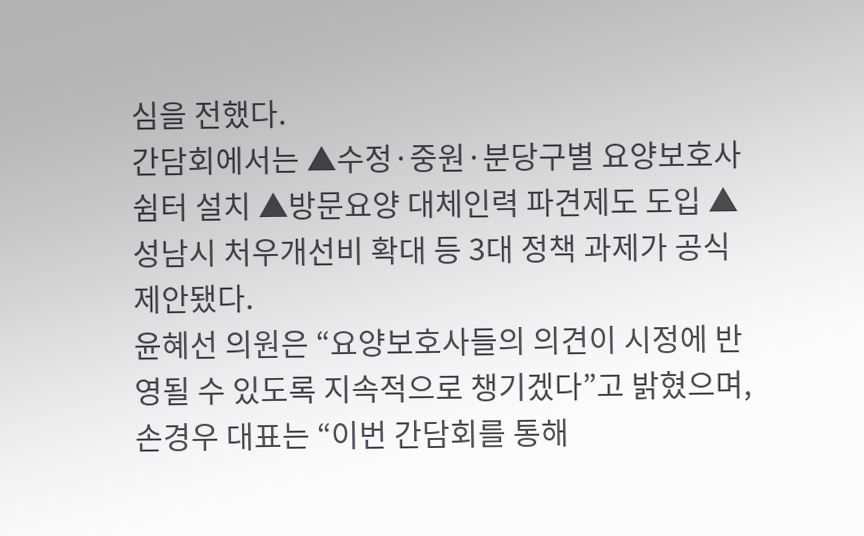심을 전했다.
간담회에서는 ▲수정·중원·분당구별 요양보호사 쉼터 설치 ▲방문요양 대체인력 파견제도 도입 ▲성남시 처우개선비 확대 등 3대 정책 과제가 공식 제안됐다.
윤혜선 의원은 “요양보호사들의 의견이 시정에 반영될 수 있도록 지속적으로 챙기겠다”고 밝혔으며, 손경우 대표는 “이번 간담회를 통해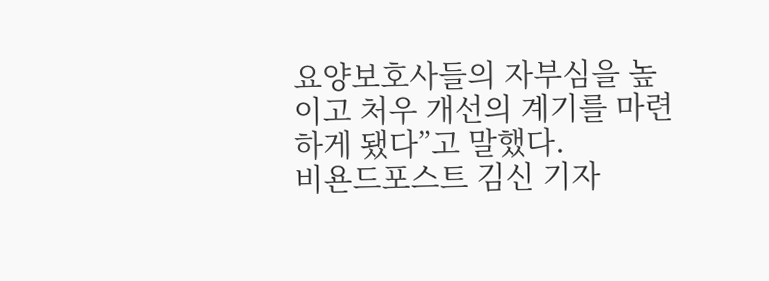요양보호사들의 자부심을 높이고 처우 개선의 계기를 마련하게 됐다”고 말했다.
비욘드포스트 김신 기자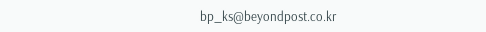bp_ks@beyondpost.co.kr